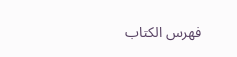فهرس الكتاب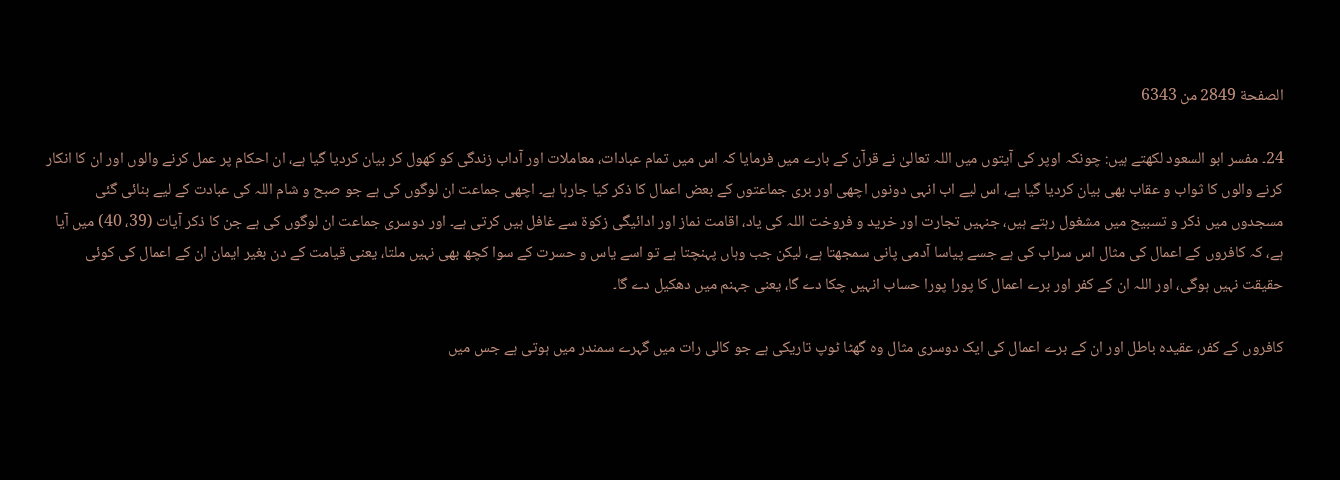الصفحة 2849 من 6343

24۔ مفسر ابو السعود لکھتے ہیں: چونکہ اوپر کی آیتوں میں اللہ تعالیٰ نے قرآن کے بارے میں فرمایا کہ اس میں تمام عبادات، معاملات اور آداب زندگی کو کھول کر بیان کردیا گیا ہے، ان احکام پر عمل کرنے والوں اور ان کا انکار کرنے والوں کا ثواب و عقاب بھی بیان کردیا گیا ہے، اس لیے اب انہی دونوں اچھی اور بری جماعتوں کے بعض اعمال کا ذکر کیا جارہا ہے۔ اچھی جماعت ان لوگوں کی ہے جو صبح و شام اللہ کی عبادت کے لیے بنائی گئی مسجدوں میں ذکر و تسبیح میں مشغول رہتے ہیں، جنہیں تجارت اور خرید و فروخت اللہ کی یاد، اقامت نماز اور ادائیگی زکوۃ سے غافل ہیں کرتی ہے۔ اور دوسری جماعت ان لوگوں کی ہے جن کا ذکر آیات (39، 40) میں آیا ہے، کہ کافروں کے اعمال کی مثال اس سراب کی ہے جسے پیاسا آدمی پانی سمجھتا ہے، لیکن جب وہاں پہنچتا ہے تو اسے یاس و حسرت کے سوا کچھ بھی نہیں ملتا، یعنی قیامت کے دن بغیر ایمان ان کے اعمال کی کوئی حقیقت نہیں ہوگی، اور اللہ ان کے کفر اور برے اعمال کا پورا پورا حساب انہیں چکا دے گا، یعنی جہنم میں دھکیل دے گا۔

کافروں کے کفر، عقیدہ باطل اور ان کے برے اعمال کی ایک دوسری مثال وہ گھٹا ٹوپ تاریکی ہے جو کالی رات میں گہرے سمندر میں ہوتی ہے جس میں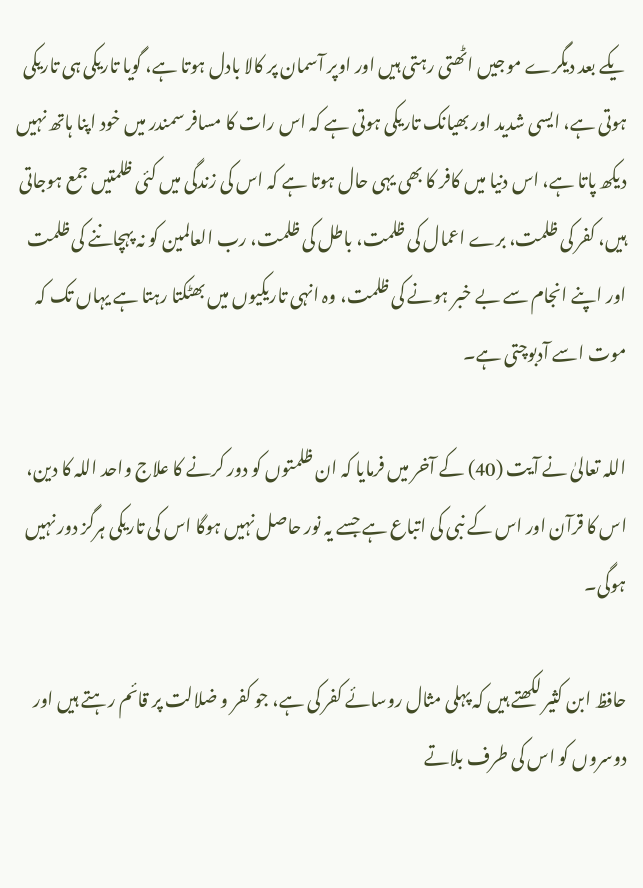یکے بعد دیگرے موجیں اٹھتی رہتی ہیں اور اوپر آسمان پر کالا بادل ہوتا ہے، گویا تاریکی ہی تاریکی ہوتی ہے، ایسی شدید اور بھیانک تاریکی ہوتی ہے کہ اس رات کا مسافر سمندر میں خود اپنا ہاتھ نہیں دیکھ پاتا ہے، اس دنیا میں کافر کا بھی یہی حال ہوتا ہے کہ اس کی زندگی میں کئی ظلمتیں جمع ہوجاتی ہیں، کفر کی ظلمت، برے اعمال کی ظلمت، باطل کی ظلمت، رب العالمین کو نہ پہچاننے کی ظلمت اور اپنے انجام سے بے خبر ہونے کی ظلمت، وہ انہی تاریکیوں میں بھٹکتا رہتا ہے یہاں تک کہ موت اسے آدبوچتی ہے۔

اللہ تعالیٰ نے آیت (40) کے آخر میں فرمایا کہ ان ظلمتوں کو دور کرنے کا علاج واحد اللہ کا دین، اس کا قرآن اور اس کے نبی کی اتباع ہے جسے یہ نور حاصل نہیں ہوگا اس کی تاریکی ہرگز دور نہیں ہوگی۔

حافظ ابن کثیر لکھتے ہیں کہ پہلی مثال روسائے کفر کی ہے، جو کفر و ضلالت پر قائم رہتے ہیں اور دوسروں کو اس کی طرف بلاتے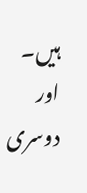ہیں۔ اور دوسری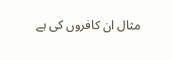مثال ان کافروں کی ہے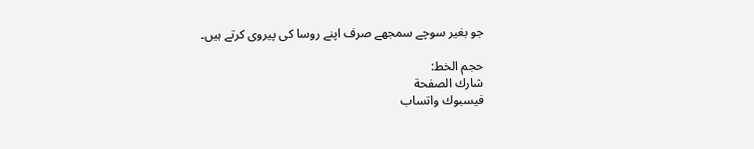جو بغیر سوچے سمجھے صرف اپنے روسا کی پیروی کرتے ہیں۔

حجم الخط:
شارك الصفحة
فيسبوك واتساب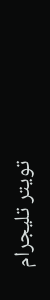تويتر تليجرام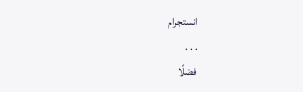انستجرام
. . .
فضلًا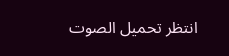انتظر تحميل الصوت